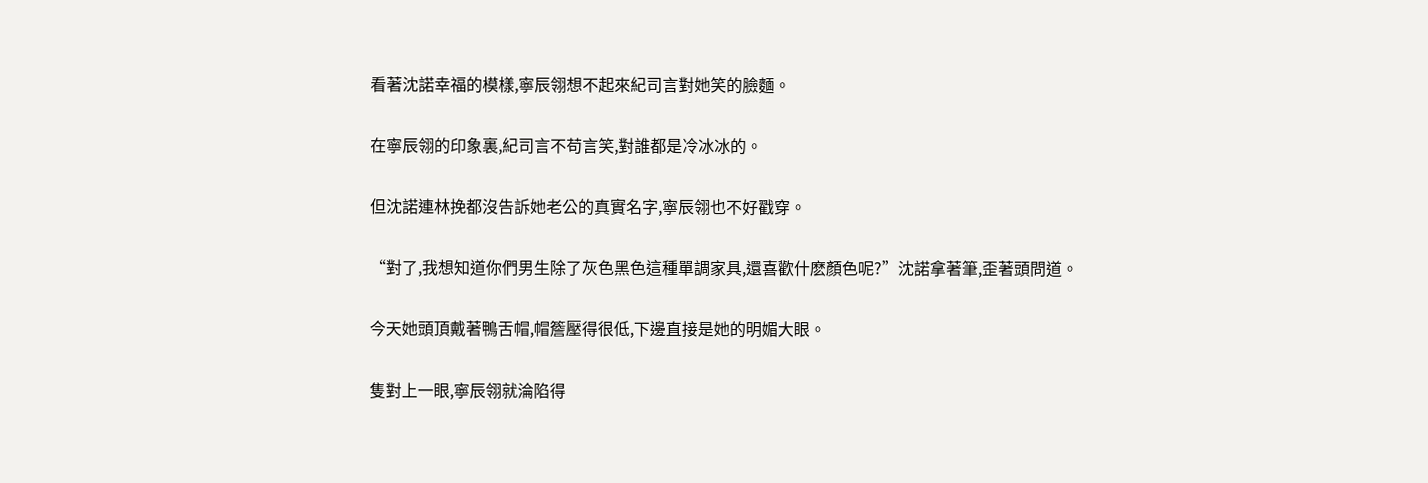看著沈諾幸福的模樣,寧辰翎想不起來紀司言對她笑的臉麵。

在寧辰翎的印象裏,紀司言不苟言笑,對誰都是冷冰冰的。

但沈諾連林挽都沒告訴她老公的真實名字,寧辰翎也不好戳穿。

“對了,我想知道你們男生除了灰色黑色這種單調家具,還喜歡什麽顏色呢?”沈諾拿著筆,歪著頭問道。

今天她頭頂戴著鴨舌帽,帽簷壓得很低,下邊直接是她的明媚大眼。

隻對上一眼,寧辰翎就淪陷得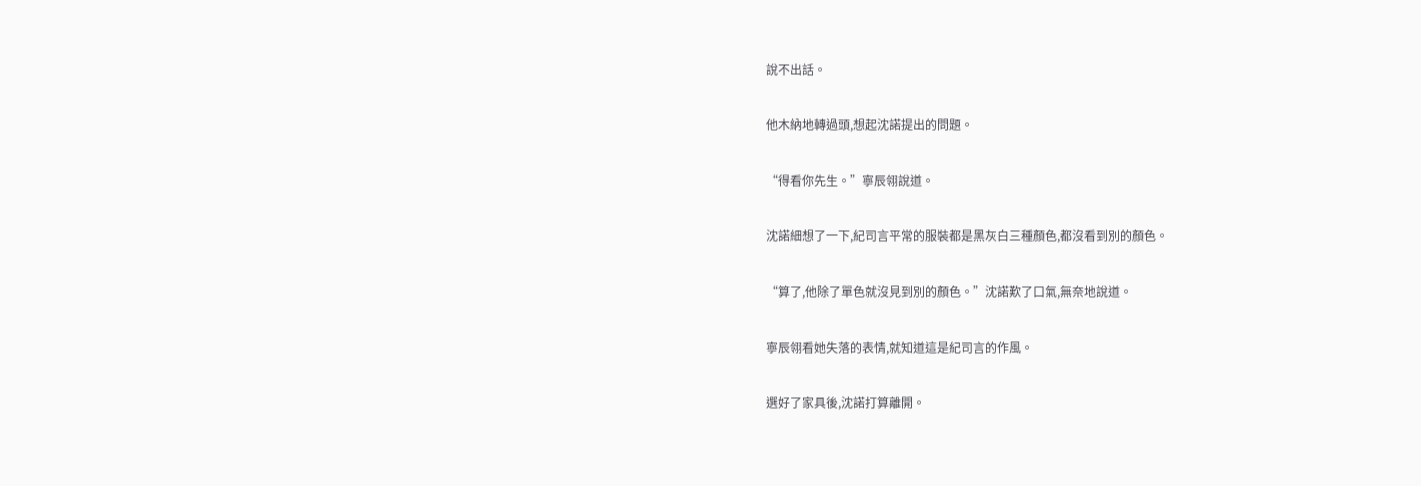說不出話。

他木納地轉過頭,想起沈諾提出的問題。

“得看你先生。”寧辰翎說道。

沈諾細想了一下,紀司言平常的服裝都是黑灰白三種顏色,都沒看到別的顏色。

“算了,他除了單色就沒見到別的顏色。”沈諾歎了口氣,無奈地說道。

寧辰翎看她失落的表情,就知道這是紀司言的作風。

選好了家具後,沈諾打算離開。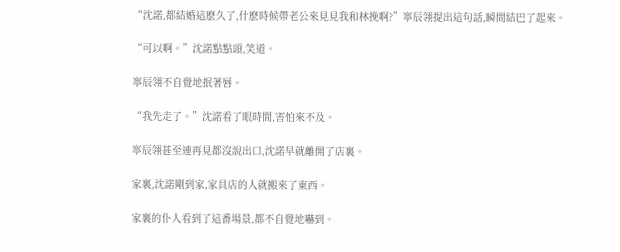“沈諾,都結婚這麽久了,什麽時候帶老公來見見我和林挽啊?”寧辰翎提出這句話,瞬間結巴了起來。

“可以啊。”沈諾點點頭,笑道。

寧辰翎不自覺地抿著唇。

“我先走了。”沈諾看了眼時間,害怕來不及。

寧辰翎甚至連再見都沒說出口,沈諾早就離開了店裏。

家裏,沈諾剛到家,家具店的人就搬來了東西。

家裏的仆人看到了這番場景,都不自覺地嚇到。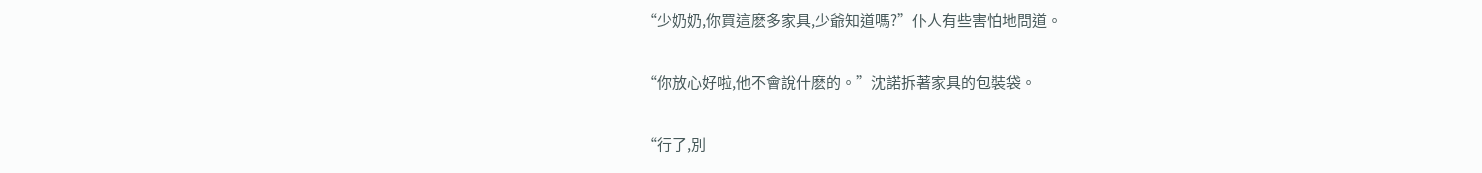“少奶奶,你買這麽多家具,少爺知道嗎?”仆人有些害怕地問道。

“你放心好啦,他不會說什麽的。”沈諾拆著家具的包裝袋。

“行了,別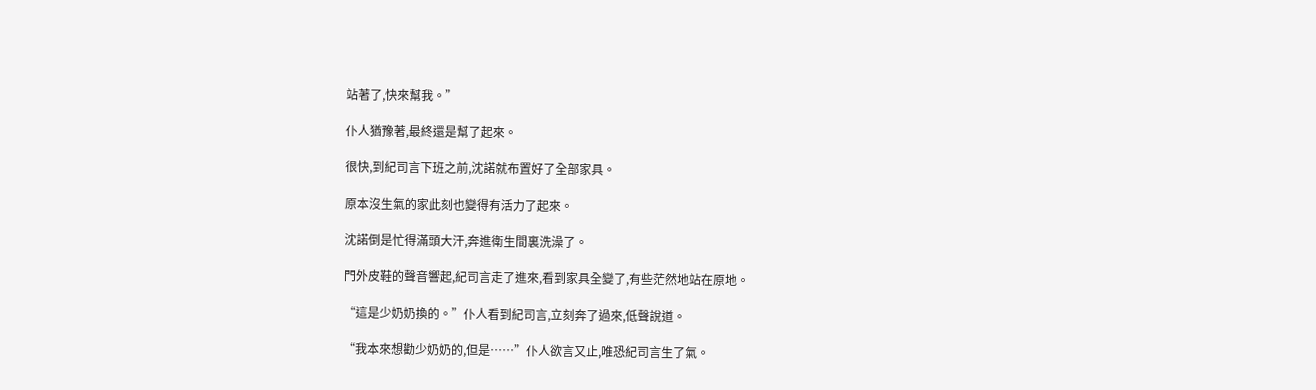站著了,快來幫我。”

仆人猶豫著,最終還是幫了起來。

很快,到紀司言下班之前,沈諾就布置好了全部家具。

原本沒生氣的家此刻也變得有活力了起來。

沈諾倒是忙得滿頭大汗,奔進衛生間裏洗澡了。

門外皮鞋的聲音響起,紀司言走了進來,看到家具全變了,有些茫然地站在原地。

“這是少奶奶換的。”仆人看到紀司言,立刻奔了過來,低聲說道。

“我本來想勸少奶奶的,但是……”仆人欲言又止,唯恐紀司言生了氣。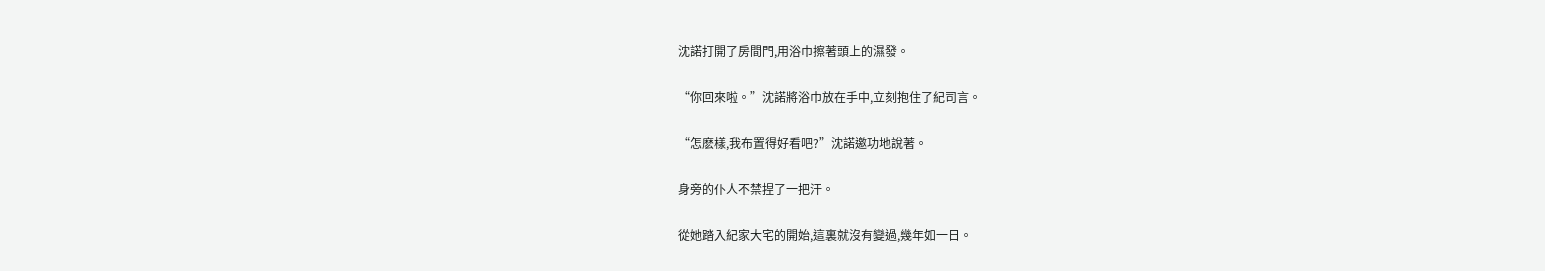沈諾打開了房間門,用浴巾擦著頭上的濕發。

“你回來啦。”沈諾將浴巾放在手中,立刻抱住了紀司言。

“怎麽樣,我布置得好看吧?”沈諾邀功地說著。

身旁的仆人不禁捏了一把汗。

從她踏入紀家大宅的開始,這裏就沒有變過,幾年如一日。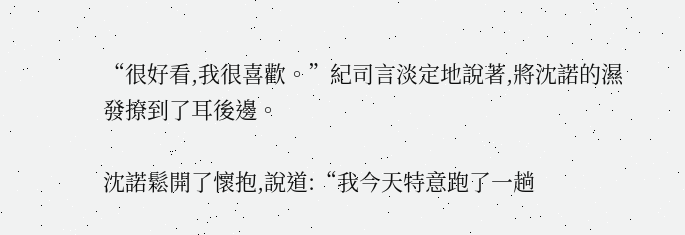“很好看,我很喜歡。”紀司言淡定地說著,將沈諾的濕發撩到了耳後邊。

沈諾鬆開了懷抱,說道:“我今天特意跑了一趟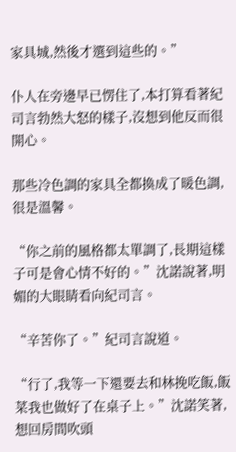家具城,然後才選到這些的。”

仆人在旁邊早已愣住了,本打算看著紀司言勃然大怒的樣子,沒想到他反而很開心。

那些冷色調的家具全都換成了暖色調,很是溫馨。

“你之前的風格都太單調了,長期這樣子可是會心情不好的。”沈諾說著,明媚的大眼睛看向紀司言。

“辛苦你了。”紀司言說道。

“行了,我等一下還要去和林挽吃飯,飯菜我也做好了在桌子上。”沈諾笑著,想回房間吹頭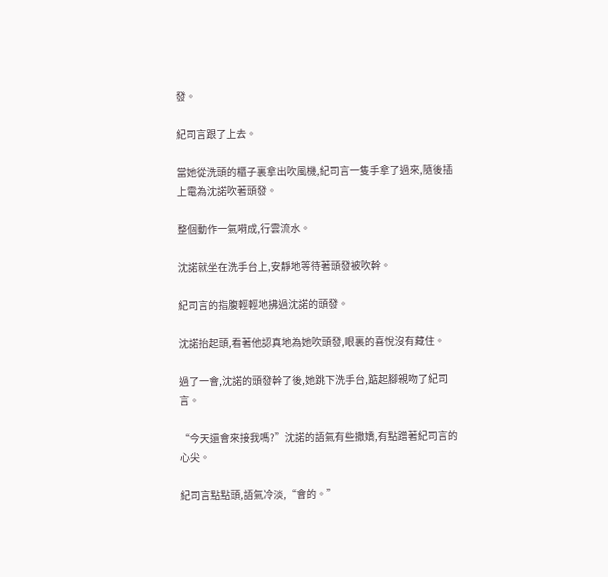發。

紀司言跟了上去。

當她從洗頭的櫃子裏拿出吹風機,紀司言一隻手拿了過來,隨後插上電為沈諾吹著頭發。

整個動作一氣嗬成,行雲流水。

沈諾就坐在洗手台上,安靜地等待著頭發被吹幹。

紀司言的指腹輕輕地拂過沈諾的頭發。

沈諾抬起頭,看著他認真地為她吹頭發,眼裏的喜悅沒有藏住。

過了一會,沈諾的頭發幹了後,她跳下洗手台,踮起腳親吻了紀司言。

“今天還會來接我嗎?”沈諾的語氣有些撒嬌,有點蹭著紀司言的心尖。

紀司言點點頭,語氣冷淡,“會的。”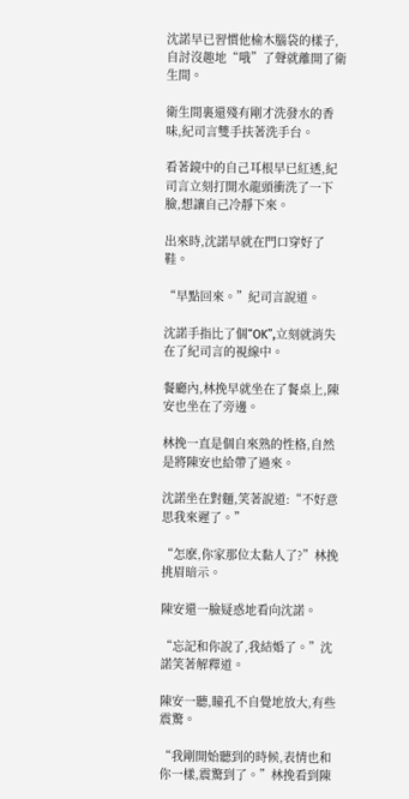沈諾早已習慣他榆木腦袋的樣子,自討沒趣地“哦”了聲就離開了衛生間。

衛生間裏還殘有剛才洗發水的香味,紀司言雙手扶著洗手台。

看著鏡中的自己耳根早已紅透,紀司言立刻打開水龍頭衝洗了一下臉,想讓自己冷靜下來。

出來時,沈諾早就在門口穿好了鞋。

“早點回來。”紀司言說道。

沈諾手指比了個“OK”,立刻就消失在了紀司言的視線中。

餐廳內,林挽早就坐在了餐桌上,陳安也坐在了旁邊。

林挽一直是個自來熟的性格,自然是將陳安也給帶了過來。

沈諾坐在對麵,笑著說道:“不好意思我來遲了。”

“怎麽,你家那位太黏人了?”林挽挑眉暗示。

陳安還一臉疑惑地看向沈諾。

“忘記和你說了,我結婚了。”沈諾笑著解釋道。

陳安一聽,瞳孔不自覺地放大,有些震驚。

“我剛開始聽到的時候,表情也和你一樣,震驚到了。”林挽看到陳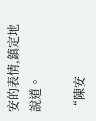安的表情,鎮定地說道。

“陳安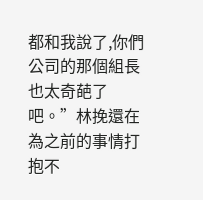都和我說了,你們公司的那個組長也太奇葩了吧。”林挽還在為之前的事情打抱不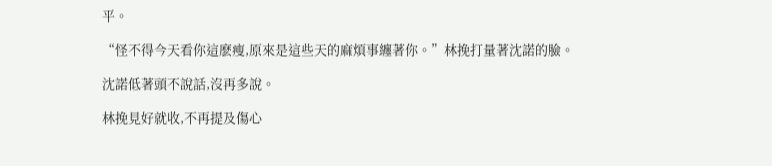平。

“怪不得今天看你這麽瘦,原來是這些天的麻煩事纏著你。”林挽打量著沈諾的臉。

沈諾低著頭不說話,沒再多說。

林挽見好就收,不再提及傷心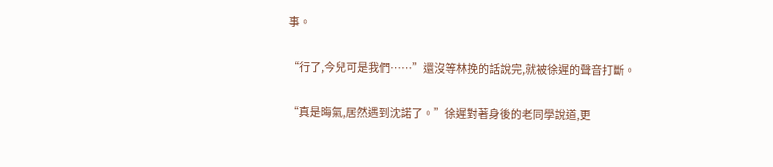事。

“行了,今兒可是我們……”還沒等林挽的話說完,就被徐遲的聲音打斷。

“真是晦氣,居然遇到沈諾了。”徐遲對著身後的老同學說道,更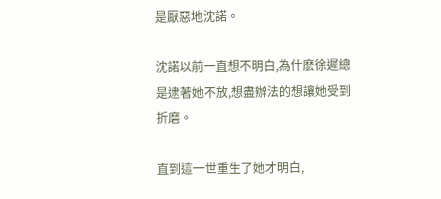是厭惡地沈諾。

沈諾以前一直想不明白,為什麽徐遲總是逮著她不放,想盡辦法的想讓她受到折磨。

直到這一世重生了她才明白,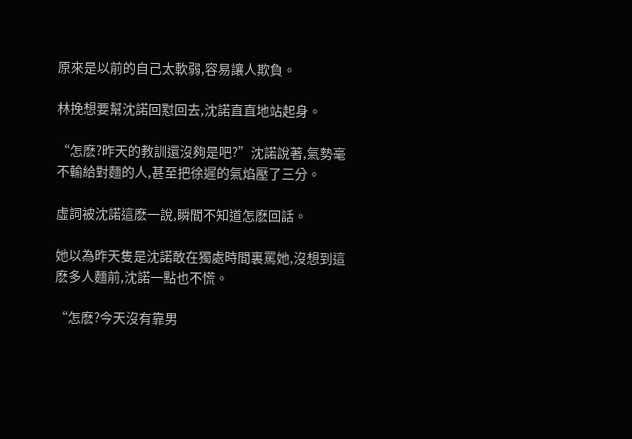原來是以前的自己太軟弱,容易讓人欺負。

林挽想要幫沈諾回懟回去,沈諾直直地站起身。

“怎麽?昨天的教訓還沒夠是吧?”沈諾說著,氣勢毫不輸給對麵的人,甚至把徐遲的氣焰壓了三分。

虛詞被沈諾這麽一說,瞬間不知道怎麽回話。

她以為昨天隻是沈諾敢在獨處時間裏罵她,沒想到這麽多人麵前,沈諾一點也不慌。

“怎麽?今天沒有靠男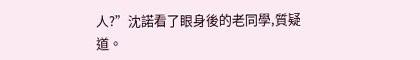人?”沈諾看了眼身後的老同學,質疑道。